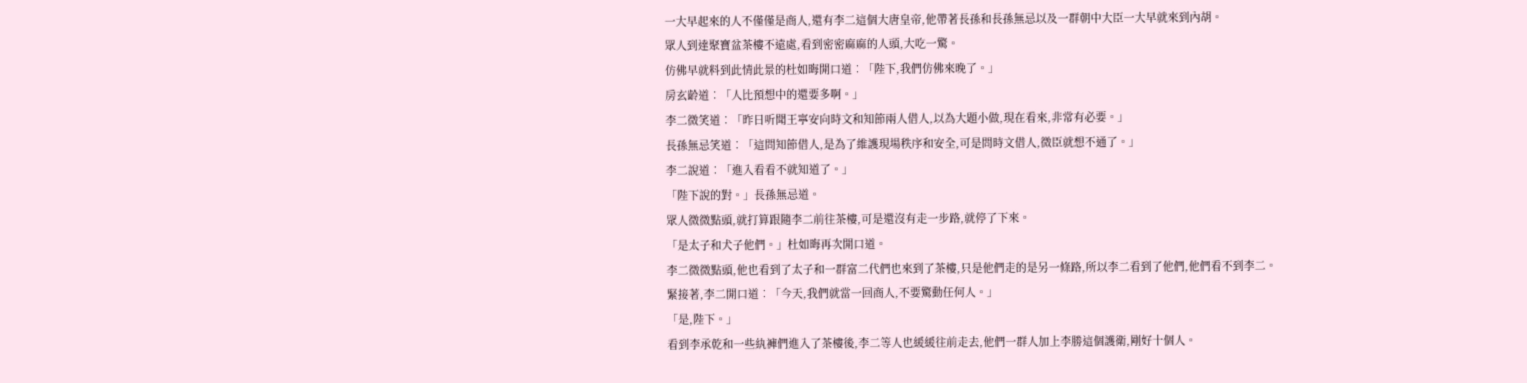一大早起來的人不僅僅是商人,還有李二這個大唐皇帝,他帶著長孫和長孫無忌以及一群朝中大臣一大早就來到內胡。
眾人到達聚寶盆茶樓不遠處,看到密密麻麻的人頭,大吃一驚。
仿佛早就料到此情此景的杜如晦開口道︰「陛下,我們仿佛來晚了。」
房玄齡道︰「人比預想中的還要多啊。」
李二微笑道︰「昨日听聞王寧安向時文和知節兩人借人,以為大題小做,現在看來,非常有必要。」
長孫無忌笑道︰「這問知節借人,是為了維護現場秩序和安全,可是問時文借人,微臣就想不通了。」
李二說道︰「進入看看不就知道了。」
「陛下說的對。」長孫無忌道。
眾人微微點頭,就打算跟隨李二前往茶樓,可是還沒有走一步路,就停了下來。
「是太子和犬子他們。」杜如晦再次開口道。
李二微微點頭,他也看到了太子和一群富二代們也來到了茶樓,只是他們走的是另一條路,所以李二看到了他們,他們看不到李二。
緊接著,李二開口道︰「今天,我們就當一回商人,不要驚動任何人。」
「是,陛下。」
看到李承乾和一些紈褲們進入了茶樓後,李二等人也緩緩往前走去,他們一群人加上李勝這個護衛,剛好十個人。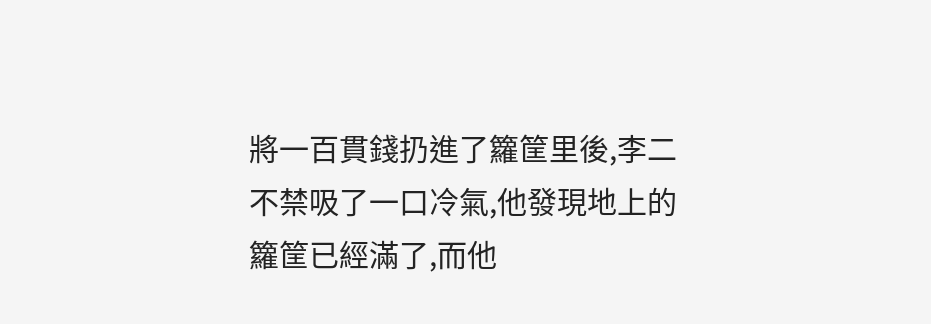將一百貫錢扔進了籮筐里後,李二不禁吸了一口冷氣,他發現地上的籮筐已經滿了,而他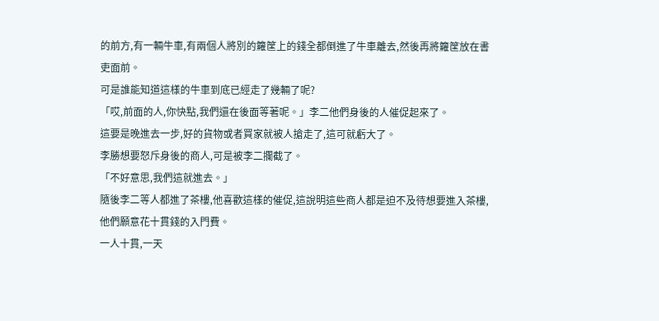的前方,有一輛牛車,有兩個人將別的籮筐上的錢全都倒進了牛車離去,然後再將籮筐放在書吏面前。
可是誰能知道這樣的牛車到底已經走了幾輛了呢?
「哎,前面的人,你快點,我們還在後面等著呢。」李二他們身後的人催促起來了。
這要是晚進去一步,好的貨物或者買家就被人搶走了,這可就虧大了。
李勝想要怒斥身後的商人,可是被李二攔截了。
「不好意思,我們這就進去。」
隨後李二等人都進了茶樓,他喜歡這樣的催促,這說明這些商人都是迫不及待想要進入茶樓,他們願意花十貫錢的入門費。
一人十貫,一天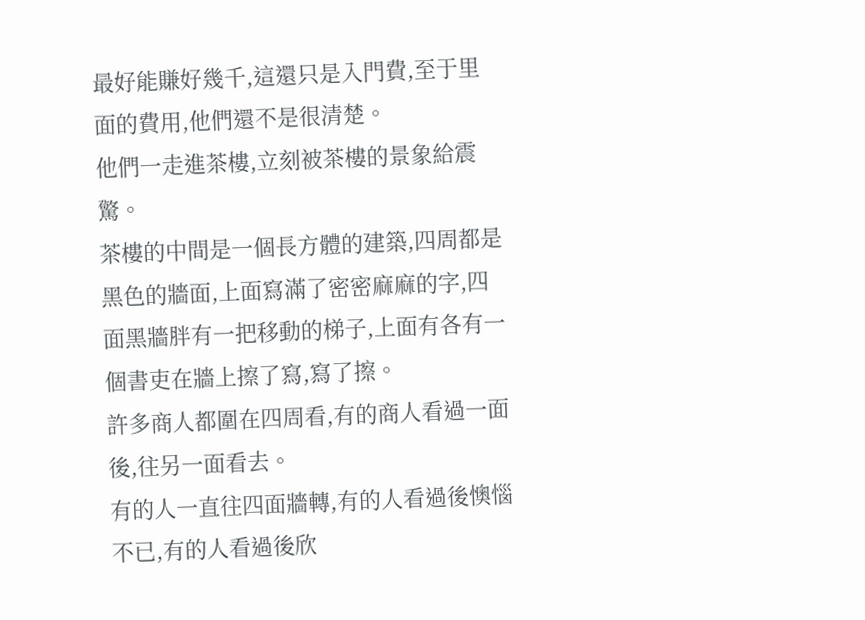最好能賺好幾千,這還只是入門費,至于里面的費用,他們還不是很清楚。
他們一走進茶樓,立刻被茶樓的景象給震驚。
茶樓的中間是一個長方體的建築,四周都是黑色的牆面,上面寫滿了密密麻麻的字,四面黑牆胖有一把移動的梯子,上面有各有一個書吏在牆上擦了寫,寫了擦。
許多商人都圍在四周看,有的商人看過一面後,往另一面看去。
有的人一直往四面牆轉,有的人看過後懊惱不已,有的人看過後欣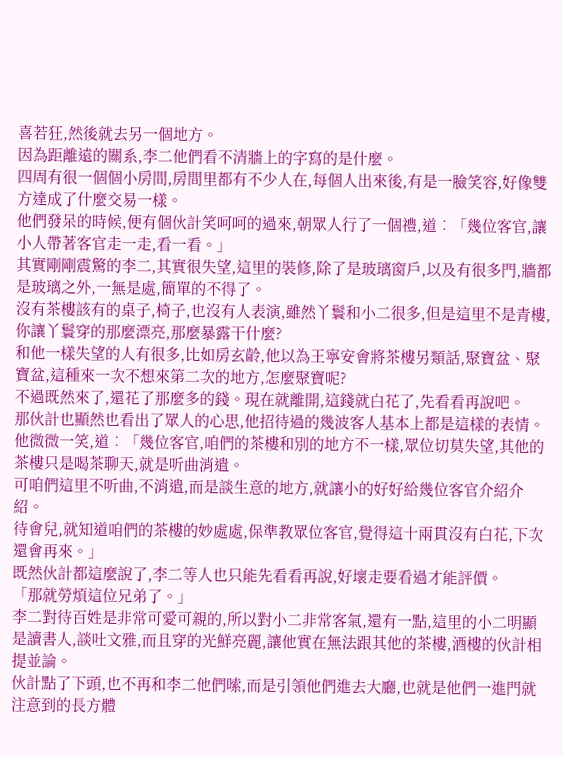喜若狂,然後就去另一個地方。
因為距離遠的關系,李二他們看不清牆上的字寫的是什麼。
四周有很一個個小房間,房間里都有不少人在,每個人出來後,有是一臉笑容,好像雙方達成了什麼交易一樣。
他們發呆的時候,便有個伙計笑呵呵的過來,朝眾人行了一個禮,道︰「幾位客官,讓小人帶著客官走一走,看一看。」
其實剛剛震驚的李二,其實很失望,這里的裝修,除了是玻璃窗戶,以及有很多門,牆都是玻璃之外,一無是處,簡單的不得了。
沒有茶樓該有的桌子,椅子,也沒有人表演,雖然丫鬟和小二很多,但是這里不是青樓,你讓丫鬟穿的那麼漂亮,那麼暴露干什麼?
和他一樣失望的人有很多,比如房玄齡,他以為王寧安會將茶樓另類話,聚寶盆、聚寶盆,這種來一次不想來第二次的地方,怎麼聚寶呢?
不過既然來了,還花了那麼多的錢。現在就離開,這錢就白花了,先看看再說吧。
那伙計也顯然也看出了眾人的心思,他招待過的幾波客人基本上都是這樣的表情。
他微微一笑,道︰「幾位客官,咱們的茶樓和別的地方不一樣,眾位切莫失望,其他的茶樓只是喝茶聊天,就是听曲消遣。
可咱們這里不听曲,不消遣,而是談生意的地方,就讓小的好好給幾位客官介紹介紹。
待會兒,就知道咱們的茶樓的妙處處,保準教眾位客官,覺得這十兩貫沒有白花,下次還會再來。」
既然伙計都這麼說了,李二等人也只能先看看再說,好壞走要看過才能評價。
「那就勞煩這位兄弟了。」
李二對待百姓是非常可愛可親的,所以對小二非常客氣,還有一點,這里的小二明顯是讀書人,談吐文雅,而且穿的光鮮亮麗,讓他實在無法跟其他的茶樓,酒樓的伙計相提並論。
伙計點了下頭,也不再和李二他們嗦,而是引領他們進去大廳,也就是他們一進門就注意到的長方體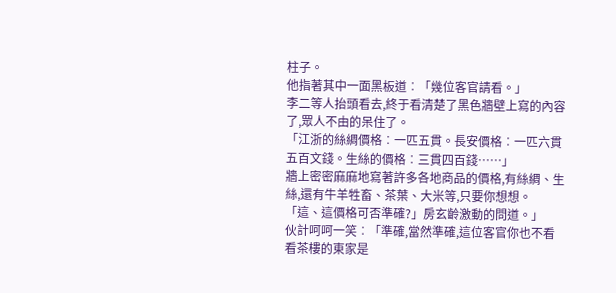柱子。
他指著其中一面黑板道︰「幾位客官請看。」
李二等人抬頭看去,終于看清楚了黑色牆壁上寫的內容了,眾人不由的呆住了。
「江浙的絲綢價格︰一匹五貫。長安價格︰一匹六貫五百文錢。生絲的價格︰三貫四百錢……」
牆上密密麻麻地寫著許多各地商品的價格,有絲綢、生絲,還有牛羊牲畜、茶葉、大米等,只要你想想。
「這、這價格可否準確?」房玄齡激動的問道。」
伙計呵呵一笑︰「準確,當然準確,這位客官你也不看看茶樓的東家是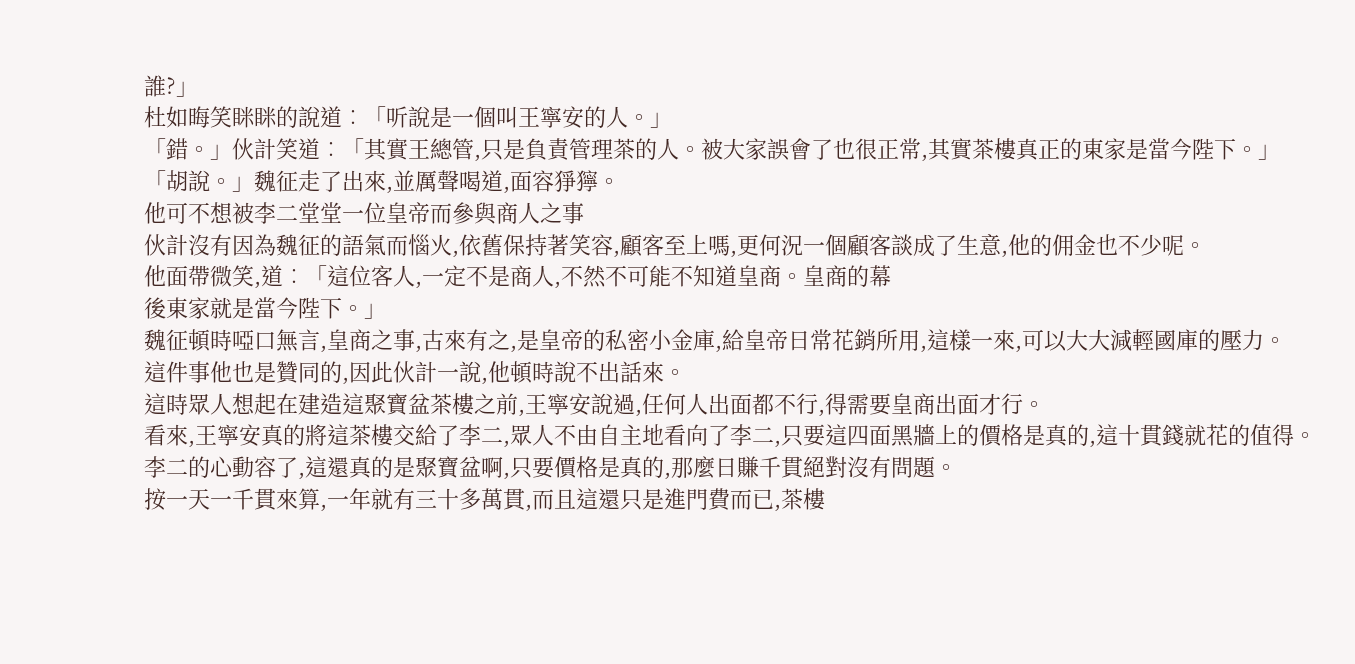誰?」
杜如晦笑眯眯的說道︰「听說是一個叫王寧安的人。」
「錯。」伙計笑道︰「其實王總管,只是負責管理茶的人。被大家誤會了也很正常,其實茶樓真正的東家是當今陛下。」
「胡說。」魏征走了出來,並厲聲喝道,面容猙獰。
他可不想被李二堂堂一位皇帝而參與商人之事
伙計沒有因為魏征的語氣而惱火,依舊保持著笑容,顧客至上嗎,更何況一個顧客談成了生意,他的佣金也不少呢。
他面帶微笑,道︰「這位客人,一定不是商人,不然不可能不知道皇商。皇商的幕
後東家就是當今陛下。」
魏征頓時啞口無言,皇商之事,古來有之,是皇帝的私密小金庫,給皇帝日常花銷所用,這樣一來,可以大大減輕國庫的壓力。
這件事他也是贊同的,因此伙計一說,他頓時說不出話來。
這時眾人想起在建造這聚寶盆茶樓之前,王寧安說過,任何人出面都不行,得需要皇商出面才行。
看來,王寧安真的將這茶樓交給了李二,眾人不由自主地看向了李二,只要這四面黑牆上的價格是真的,這十貫錢就花的值得。
李二的心動容了,這還真的是聚寶盆啊,只要價格是真的,那麼日賺千貫絕對沒有問題。
按一天一千貫來算,一年就有三十多萬貫,而且這還只是進門費而已,茶樓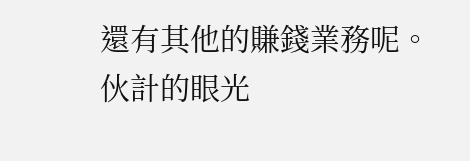還有其他的賺錢業務呢。
伙計的眼光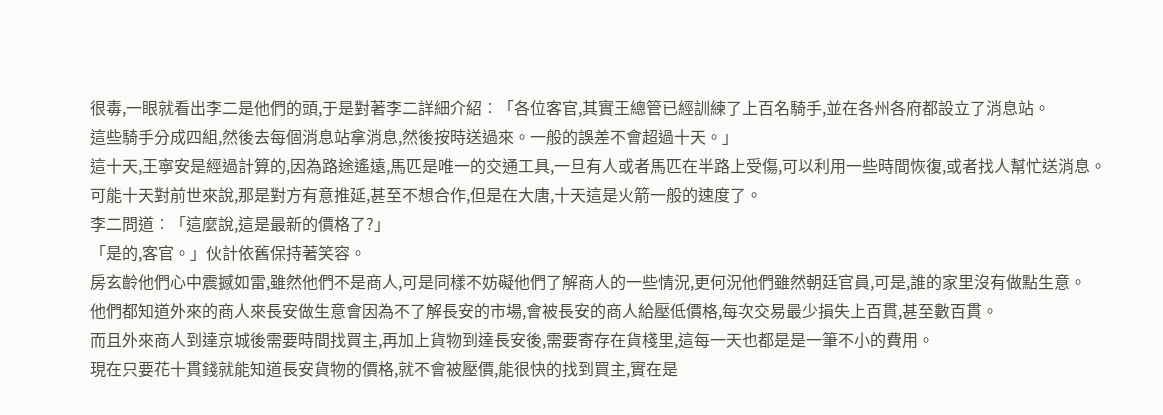很毒,一眼就看出李二是他們的頭,于是對著李二詳細介紹︰「各位客官,其實王總管已經訓練了上百名騎手,並在各州各府都設立了消息站。
這些騎手分成四組,然後去每個消息站拿消息,然後按時送過來。一般的誤差不會超過十天。」
這十天,王寧安是經過計算的,因為路途遙遠,馬匹是唯一的交通工具,一旦有人或者馬匹在半路上受傷,可以利用一些時間恢復,或者找人幫忙送消息。
可能十天對前世來說,那是對方有意推延,甚至不想合作,但是在大唐,十天這是火箭一般的速度了。
李二問道︰「這麼說,這是最新的價格了?」
「是的,客官。」伙計依舊保持著笑容。
房玄齡他們心中震撼如雷,雖然他們不是商人,可是同樣不妨礙他們了解商人的一些情況,更何況他們雖然朝廷官員,可是,誰的家里沒有做點生意。
他們都知道外來的商人來長安做生意會因為不了解長安的市場,會被長安的商人給壓低價格,每次交易最少損失上百貫,甚至數百貫。
而且外來商人到達京城後需要時間找買主,再加上貨物到達長安後,需要寄存在貨棧里,這每一天也都是是一筆不小的費用。
現在只要花十貫錢就能知道長安貨物的價格,就不會被壓價,能很快的找到買主,實在是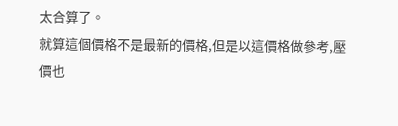太合算了。
就算這個價格不是最新的價格,但是以這價格做參考,壓價也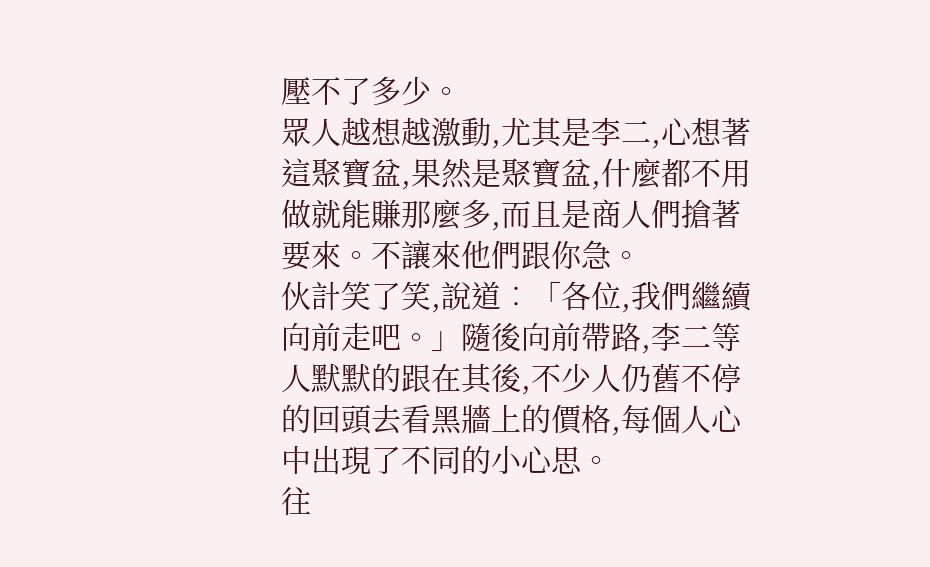壓不了多少。
眾人越想越激動,尤其是李二,心想著這聚寶盆,果然是聚寶盆,什麼都不用做就能賺那麼多,而且是商人們搶著要來。不讓來他們跟你急。
伙計笑了笑,說道︰「各位,我們繼續向前走吧。」隨後向前帶路,李二等人默默的跟在其後,不少人仍舊不停的回頭去看黑牆上的價格,每個人心中出現了不同的小心思。
往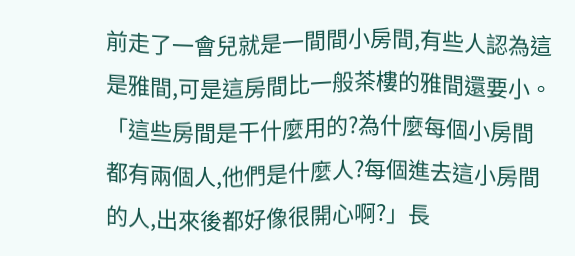前走了一會兒就是一間間小房間,有些人認為這是雅間,可是這房間比一般茶樓的雅間還要小。
「這些房間是干什麼用的?為什麼每個小房間都有兩個人,他們是什麼人?每個進去這小房間的人,出來後都好像很開心啊?」長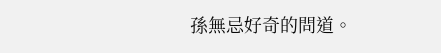孫無忌好奇的問道。